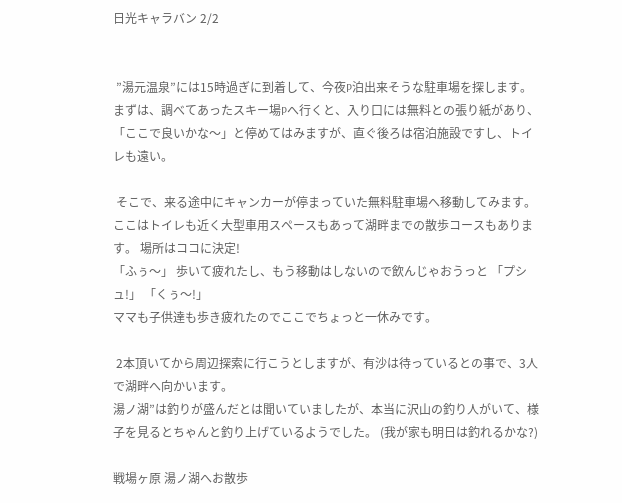日光キャラバン 2/2


 ”湯元温泉”には15時過ぎに到着して、今夜P泊出来そうな駐車場を探します。
まずは、調べてあったスキー場Pへ行くと、入り口には無料との張り紙があり、「ここで良いかな〜」と停めてはみますが、直ぐ後ろは宿泊施設ですし、トイレも遠い。

 そこで、来る途中にキャンカーが停まっていた無料駐車場へ移動してみます。
ここはトイレも近く大型車用スペースもあって湖畔までの散歩コースもあります。 場所はココに決定!
「ふぅ〜」 歩いて疲れたし、もう移動はしないので飲んじゃおうっと 「プシュ!」 「くぅ〜!」
ママも子供達も歩き疲れたのでここでちょっと一休みです。

 2本頂いてから周辺探索に行こうとしますが、有沙は待っているとの事で、3人で湖畔へ向かいます。
湯ノ湖”は釣りが盛んだとは聞いていましたが、本当に沢山の釣り人がいて、様子を見るとちゃんと釣り上げているようでした。 (我が家も明日は釣れるかな?)

戦場ヶ原 湯ノ湖へお散歩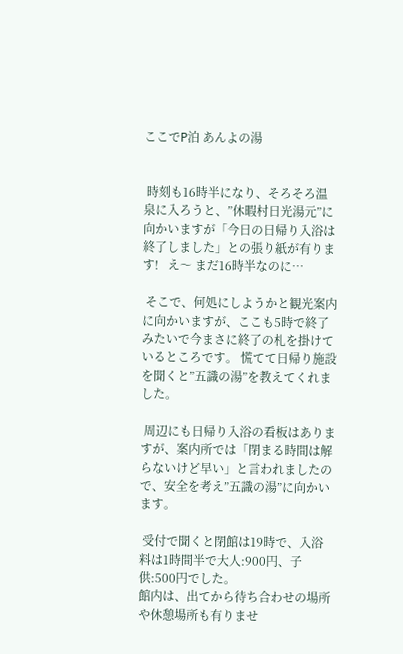ここでP泊 あんよの湯


 時刻も16時半になり、そろそろ温泉に入ろうと、”休暇村日光湯元”に向かいますが「今日の日帰り入浴は終了しました」との張り紙が有ります!   え〜 まだ16時半なのに…

 そこで、何処にしようかと観光案内に向かいますが、ここも5時で終了みたいで今まさに終了の札を掛けているところです。 慌てて日帰り施設を聞くと”五識の湯”を教えてくれました。

 周辺にも日帰り入浴の看板はありますが、案内所では「閉まる時間は解らないけど早い」と言われましたので、安全を考え”五識の湯”に向かいます。

 受付で聞くと閉館は19時で、入浴料は1時間半で大人:900円、子供:500円でした。
館内は、出てから待ち合わせの場所や休憩場所も有りませ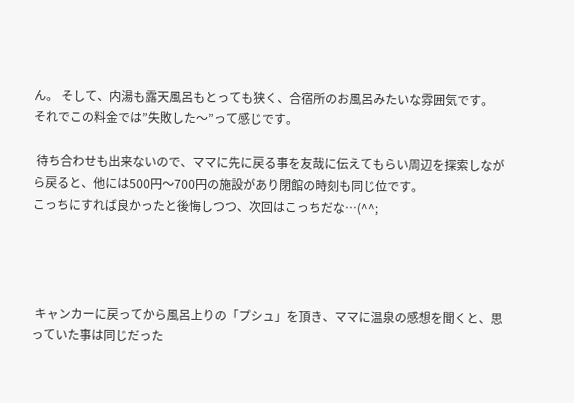ん。 そして、内湯も露天風呂もとっても狭く、合宿所のお風呂みたいな雰囲気です。  それでこの料金では”失敗した〜”って感じです。

 待ち合わせも出来ないので、ママに先に戻る事を友哉に伝えてもらい周辺を探索しながら戻ると、他には500円〜700円の施設があり閉館の時刻も同じ位です。
こっちにすれば良かったと後悔しつつ、次回はこっちだな…(^^;




 キャンカーに戻ってから風呂上りの「プシュ」を頂き、ママに温泉の感想を聞くと、思っていた事は同じだった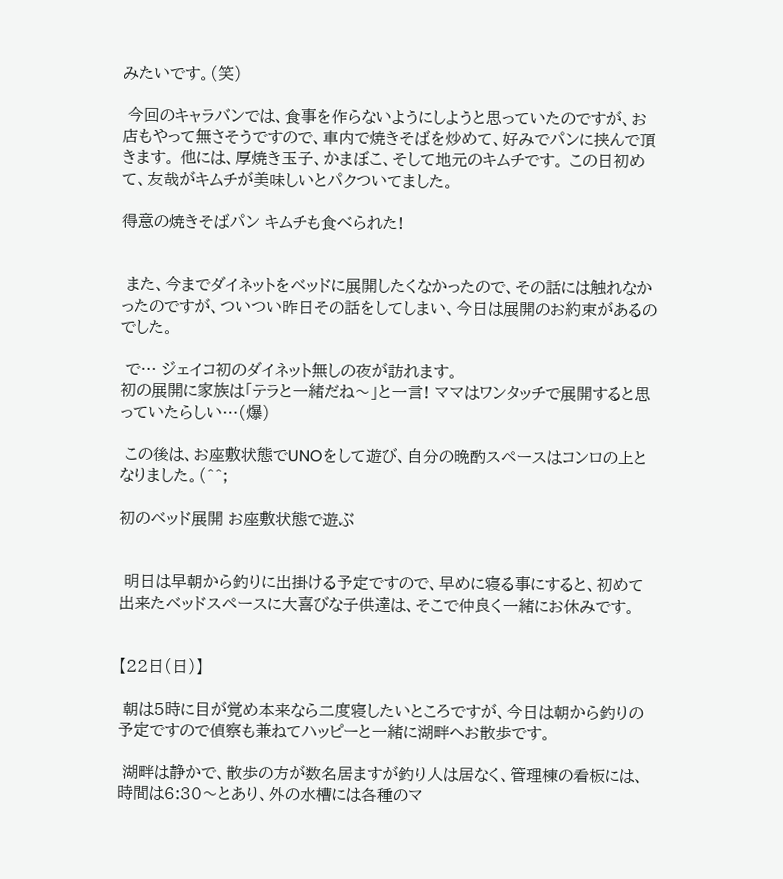みたいです。(笑)

 今回のキャラバンでは、食事を作らないようにしようと思っていたのですが、お店もやって無さそうですので、車内で焼きそばを炒めて、好みでパンに挟んで頂きます。 他には、厚焼き玉子、かまぼこ、そして地元のキムチです。 この日初めて、友哉がキムチが美味しいとパクついてました。

得意の焼きそばパン キムチも食べられた!


 また、今までダイネットをベッドに展開したくなかったので、その話には触れなかったのですが、ついつい昨日その話をしてしまい、今日は展開のお約束があるのでした。

 で… ジェイコ初のダイネット無しの夜が訪れます。
初の展開に家族は「テラと一緒だね〜」と一言! ママはワンタッチで展開すると思っていたらしい…(爆)

 この後は、お座敷状態でUNOをして遊び、自分の晩酌スペースはコンロの上となりました。(^^;

初のベッド展開 お座敷状態で遊ぶ


 明日は早朝から釣りに出掛ける予定ですので、早めに寝る事にすると、初めて出来たベッドスペースに大喜びな子供達は、そこで仲良く一緒にお休みです。


【22日(日)】

 朝は5時に目が覚め本来なら二度寝したいところですが、今日は朝から釣りの予定ですので偵察も兼ねてハッピーと一緒に湖畔へお散歩です。

 湖畔は静かで、散歩の方が数名居ますが釣り人は居なく、管理棟の看板には、時間は6:30〜とあり、外の水槽には各種のマ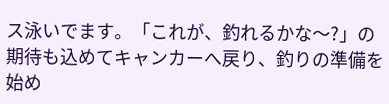ス泳いでます。「これが、釣れるかな〜?」の期待も込めてキャンカーへ戻り、釣りの準備を始め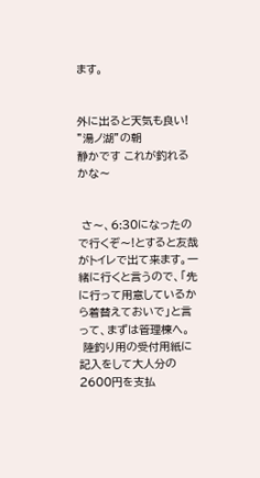ます。


外に出ると天気も良い! ”湯ノ湖”の朝
静かです これが釣れるかな〜


 さ〜、6:30になったので行くぞ〜!とすると友哉がトイレで出て来ます。一緒に行くと言うので、「先に行って用意しているから着替えておいで」と言って、まずは管理棟へ。
 陸釣り用の受付用紙に記入をして大人分の2600円を支払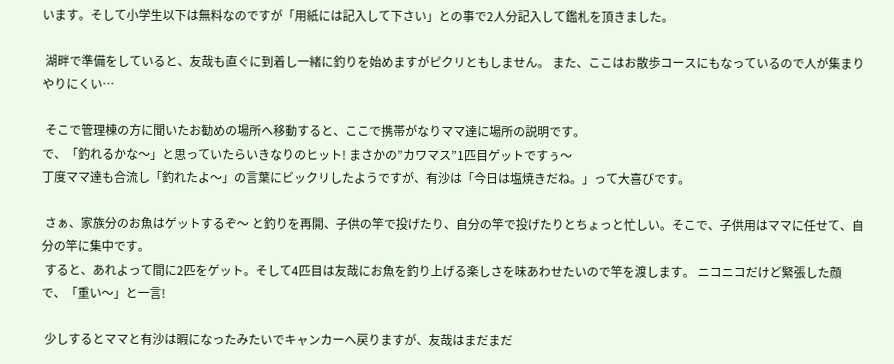います。そして小学生以下は無料なのですが「用紙には記入して下さい」との事で2人分記入して鑑札を頂きました。

 湖畔で準備をしていると、友哉も直ぐに到着し一緒に釣りを始めますがピクリともしません。 また、ここはお散歩コースにもなっているので人が集まりやりにくい…

 そこで管理棟の方に聞いたお勧めの場所へ移動すると、ここで携帯がなりママ達に場所の説明です。
で、「釣れるかな〜」と思っていたらいきなりのヒット! まさかの”カワマス”1匹目ゲットですぅ〜
丁度ママ達も合流し「釣れたよ〜」の言葉にビックリしたようですが、有沙は「今日は塩焼きだね。」って大喜びです。

 さぁ、家族分のお魚はゲットするぞ〜 と釣りを再開、子供の竿で投げたり、自分の竿で投げたりとちょっと忙しい。そこで、子供用はママに任せて、自分の竿に集中です。
 すると、あれよって間に2匹をゲット。そして4匹目は友哉にお魚を釣り上げる楽しさを味あわせたいので竿を渡します。 ニコニコだけど緊張した顔で、「重い〜」と一言!

 少しするとママと有沙は暇になったみたいでキャンカーへ戻りますが、友哉はまだまだ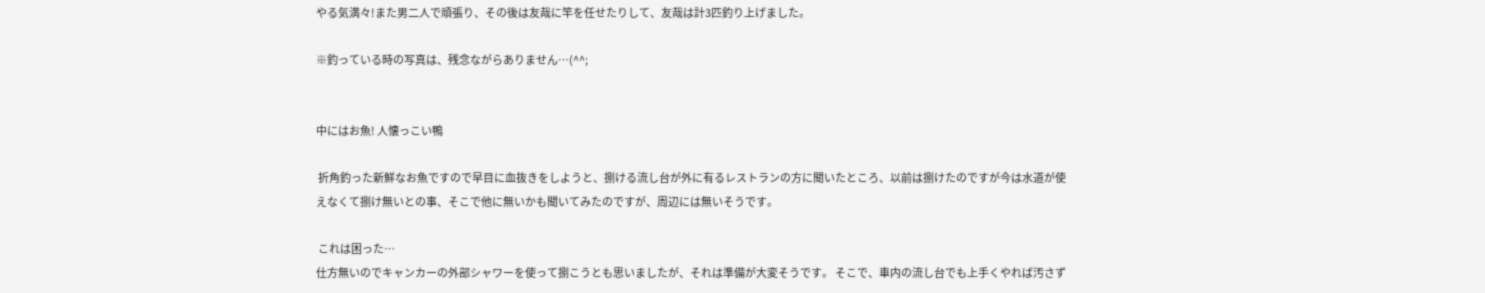やる気満々!また男二人で頑張り、その後は友哉に竿を任せたりして、友哉は計3匹釣り上げました。

※釣っている時の写真は、残念ながらありません…(^^;


中にはお魚! 人懐っこい鴨

 折角釣った新鮮なお魚ですので早目に血抜きをしようと、捌ける流し台が外に有るレストランの方に聞いたところ、以前は捌けたのですが今は水道が使えなくて捌け無いとの事、そこで他に無いかも聞いてみたのですが、周辺には無いそうです。

 これは困った…
仕方無いのでキャンカーの外部シャワーを使って捌こうとも思いましたが、それは準備が大変そうです。 そこで、車内の流し台でも上手くやれば汚さず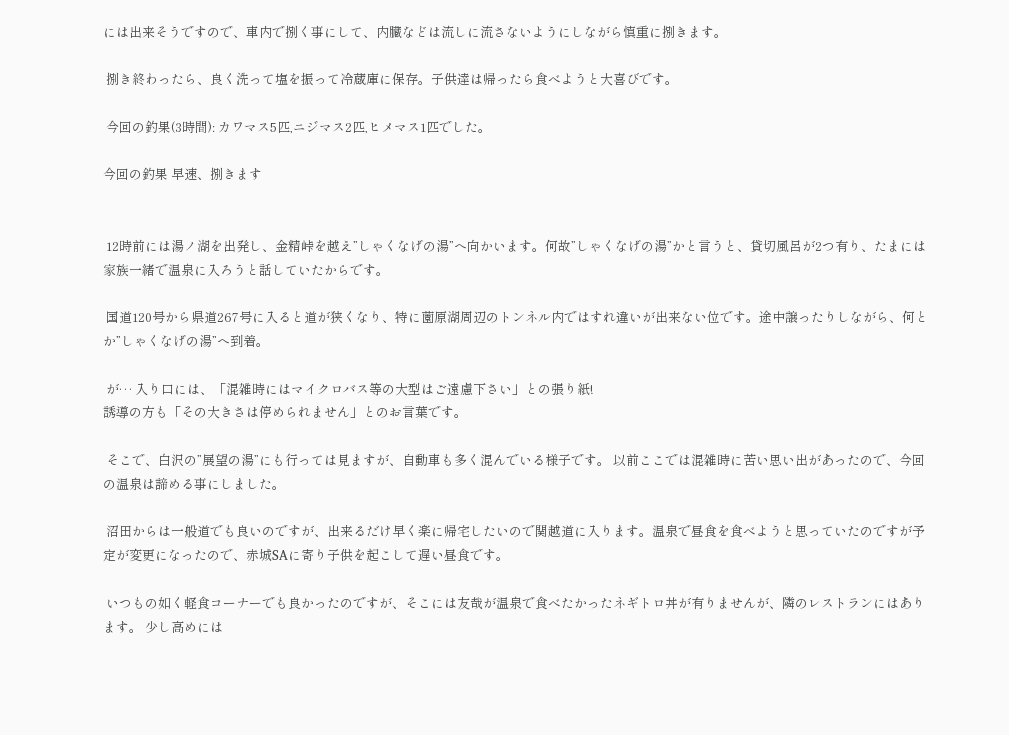には出来そうですので、車内で捌く事にして、内臓などは流しに流さないようにしながら慎重に捌きます。

 捌き終わったら、良く洗って塩を振って冷蔵庫に保存。子供達は帰ったら食べようと大喜びです。

 今回の釣果(3時間): カワマス5匹,ニジマス2匹,ヒメマス1匹でした。

今回の釣果 早速、捌きます


 12時前には湯ノ湖を出発し、金精峠を越え”しゃくなげの湯”へ向かいます。何故”しゃくなげの湯”かと言うと、貸切風呂が2つ有り、たまには家族一緒で温泉に入ろうと話していたからです。

 国道120号から県道267号に入ると道が狭くなり、特に薗原湖周辺のトンネル内ではすれ違いが出来ない位です。途中譲ったりしながら、何とか”しゃくなげの湯”へ到着。

 が… 入り口には、「混雑時にはマイクロバス等の大型はご遠慮下さい」との張り紙!
誘導の方も「その大きさは停められません」とのお言葉です。

 そこで、白沢の”展望の湯”にも行っては見ますが、自動車も多く混んでいる様子です。 以前ここでは混雑時に苦い思い出があったので、今回の温泉は諦める事にしました。

 沼田からは一般道でも良いのですが、出来るだけ早く楽に帰宅したいので関越道に入ります。温泉で昼食を食べようと思っていたのですが予定が変更になったので、赤城SAに寄り子供を起こして遅い昼食です。

 いつもの如く軽食コーナーでも良かったのですが、そこには友哉が温泉で食べたかったネギトロ丼が有りませんが、隣のレストランにはあります。 少し高めには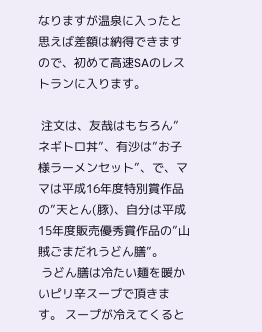なりますが温泉に入ったと思えば差額は納得できますので、初めて高速SAのレストランに入ります。

 注文は、友哉はもちろん”ネギトロ丼”、有沙は”お子様ラーメンセット”、で、ママは平成16年度特別賞作品の”天とん(豚)、自分は平成15年度販売優秀賞作品の”山賊ごまだれうどん膳”。
 うどん膳は冷たい麺を暖かいピリ辛スープで頂きます。 スープが冷えてくると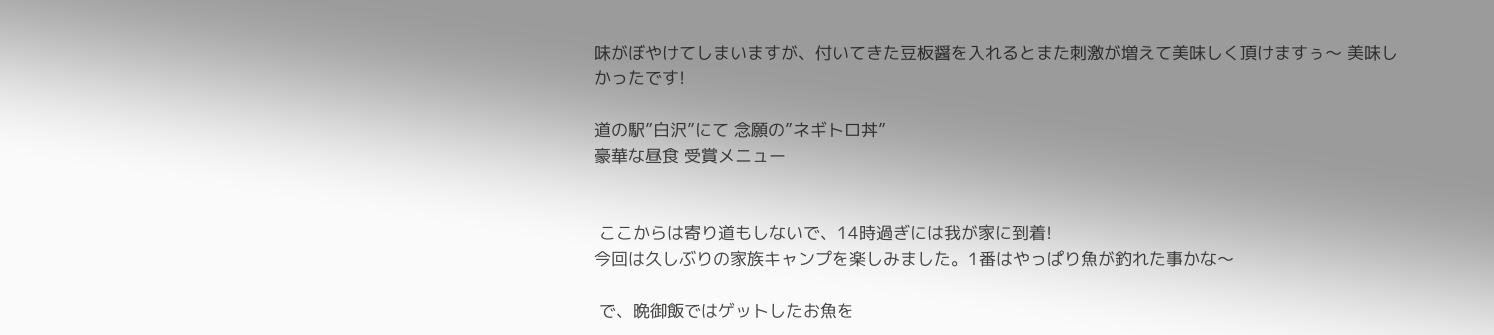味がぼやけてしまいますが、付いてきた豆板醤を入れるとまた刺激が増えて美味しく頂けますぅ〜 美味しかったです!

道の駅”白沢”にて 念願の”ネギトロ丼”
豪華な昼食 受賞メニュー


 ここからは寄り道もしないで、14時過ぎには我が家に到着!
今回は久しぶりの家族キャンプを楽しみました。1番はやっぱり魚が釣れた事かな〜

 で、晩御飯ではゲットしたお魚を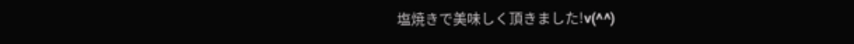塩焼きで美味しく頂きました!v(^^)